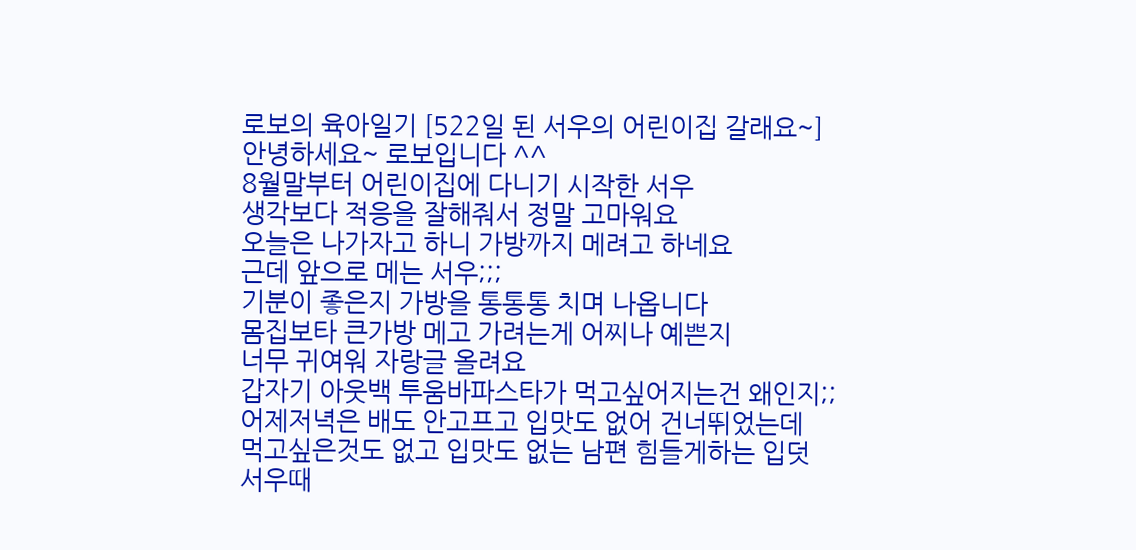로보의 육아일기 [522일 된 서우의 어린이집 갈래요~]
안녕하세요~ 로보입니다 ^^
8월말부터 어린이집에 다니기 시작한 서우
생각보다 적응을 잘해줘서 정말 고마워요
오늘은 나가자고 하니 가방까지 메려고 하네요
근데 앞으로 메는 서우;;;
기분이 좋은지 가방을 통통통 치며 나옵니다
몸집보타 큰가방 메고 가려는게 어찌나 예쁜지
너무 귀여워 자랑글 올려요
갑자기 아웃백 투움바파스타가 먹고싶어지는건 왜인지;;
어제저녁은 배도 안고프고 입맛도 없어 건너뛰었는데
먹고싶은것도 없고 입맛도 없는 남편 힘들게하는 입덧
서우때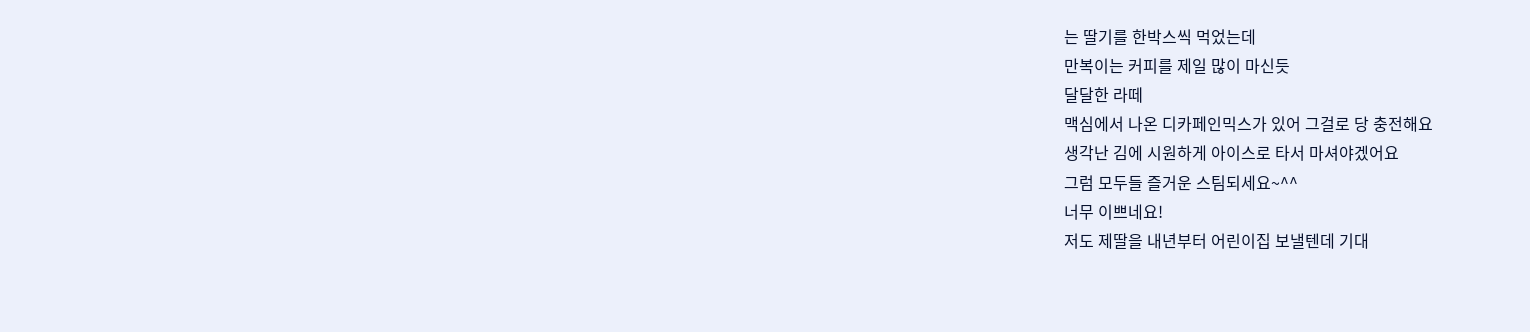는 딸기를 한박스씩 먹었는데
만복이는 커피를 제일 많이 마신듯
달달한 라떼
맥심에서 나온 디카페인믹스가 있어 그걸로 당 충전해요
생각난 김에 시원하게 아이스로 타서 마셔야겠어요
그럼 모두들 즐거운 스팀되세요~^^
너무 이쁘네요!
저도 제딸을 내년부터 어린이집 보낼텐데 기대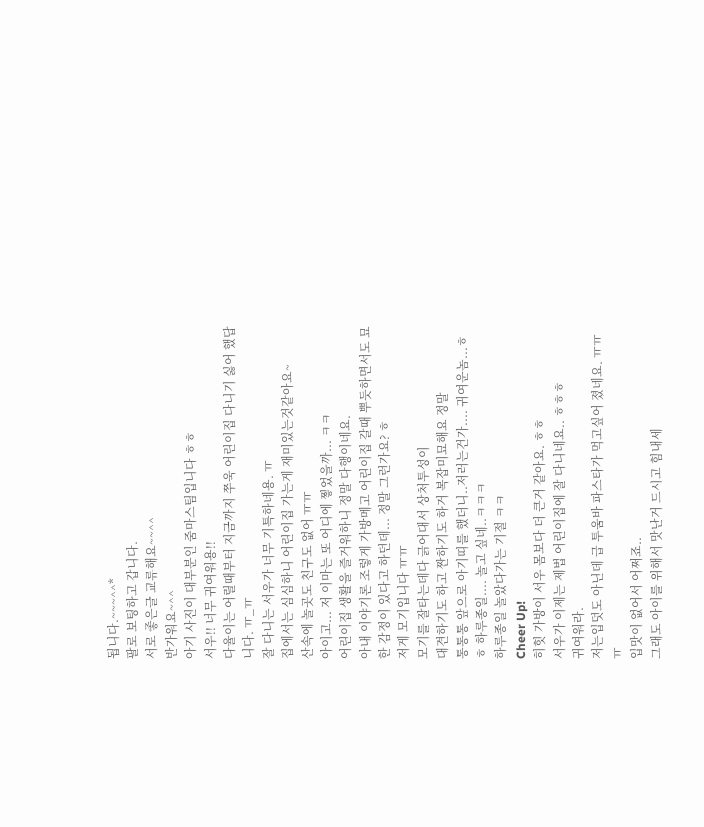됩니다.~~~^^*
팔로 보팅하고 갑니다.
서로 좋은글 교류해요~~^^
반가워요~^^
아기 사진이 대부분인 줌마스팀입니다 ㅎㅎ
서우!! 너무 귀여워용!!
다율이는 어릴때부터 지금까지 쭈욱 어린이집 다니기 싫어 했답니다. ㅠ_ㅠ
잘 다니는 서우가 너무 기특하네용. ㅠ
집에서는 심심하니 어린이집 가는게 재미있는것같아요~
산속에 놀곳도 친구도 없어 ㅠㅠ
아이고... 저 이마는 또 어디에 찧었을까... ㅋㅋ
어린이집 생활을 즐거워하니 정말 다행이네요.
아내 이야기론 조렇게 가방메고 어린이집 갈때 뿌듯하면서도 묘한 감정이 있다고 하던데... 정말 그런가요? ㅎ
저게 모기입니다 ㅠㅠ
모기를 잘타는데다 긁어대서 상처투성이
대견하기도 하고 짠하기도 하거 복잡미묘해요 정말
통통통 앞으로 아기띠를 했더니..저러는건가.... 귀여운놈...ㅎㅎ 하루종일.... 놀고 싶네..ㅋㅋㅋ
하루종일 놀았다가는 기절 ㅋㅋ
Cheer Up!
히힛 가방이 서우 몸보다 더 큰거 같아요. ㅎㅎ
서우가 이제는 제법 어린이집에 잘 다니네요.. ㅎㅎㅎ
귀여워라.
저는입덧도 아닌데 급 투움바 파스타가 먹고싶어 졌네요. ㅠㅠㅠ
입맛이 없어서 어쩌죠..
그래도 아이를 위해서 맛난거 드시고 힘내세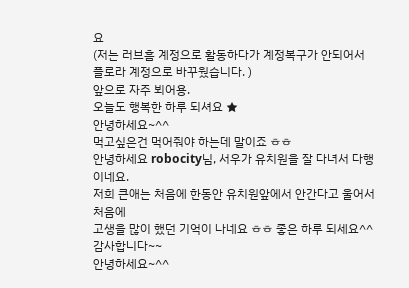요
(저는 러브흠 계정으로 활동하다가 계정복구가 안되어서 플로라 계정으로 바꾸웠습니다. )
앞으로 자주 뵈어용.
오늘도 행복한 하루 되셔요 ★
안녕하세요~^^
먹고싶은건 먹어줘야 하는데 말이죠 ㅎㅎ
안녕하세요 robocity님, 서우가 유치원을 잘 다녀서 다행이네요.
저희 큰애는 처음에 한동안 유치원앞에서 안간다고 울어서 처음에
고생을 많이 했던 기억이 나네요 ㅎㅎ 좋은 하루 되세요^^
감사합니다~~
안녕하세요~^^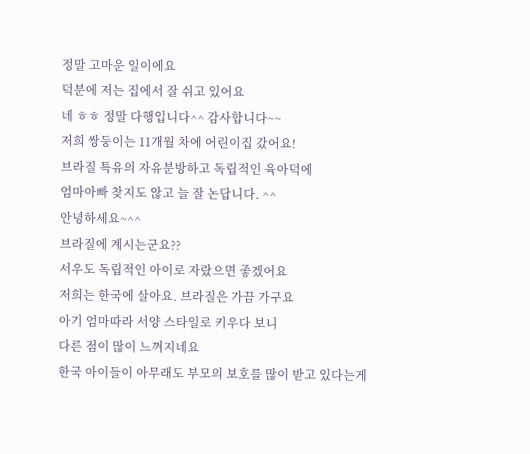정말 고마운 일이에요
덕분에 저는 집에서 잘 쉬고 있어요
네 ㅎㅎ 정말 다행입니다^^ 감사합니다~~
저희 쌍둥이는 11개월 차에 어린이집 갔어요!
브라질 특유의 자유분방하고 독립적인 육아덕에
엄마아빠 찾지도 않고 늘 잘 논답니다. ^^
안녕하세요~^^
브라질에 계시는군요??
서우도 독립적인 아이로 자랐으면 좋겠어요
저희는 한국에 살아요. 브라질은 가끔 가구요
아기 엄마따라 서양 스타일로 키우다 보니
다른 점이 많이 느껴지네요
한국 아이들이 아무래도 부모의 보호를 많이 받고 있다는게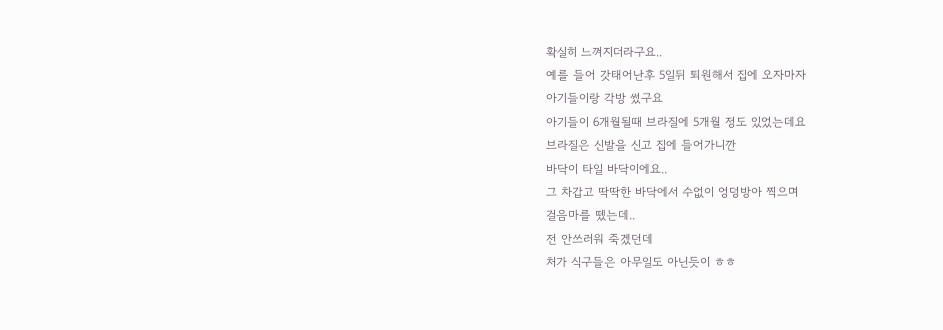확실히 느껴지더라구요..
예를 들어 갓태어난후 5일뒤 퇴원해서 집에 오자마자
아기들이랑 각방 썼구요
아기들이 6개월될때 브라질에 5개월 정도 있었는데요
브라질은 신발을 신고 집에 들어가니깐
바닥이 타일 바닥이에요..
그 차갑고 딱딱한 바닥에서 수없이 엉덩방아 찍으며
걸음마를 뗐는데..
전 안쓰러워 죽겠던데
처가 식구들은 아무일도 아닌듯이 ㅎㅎ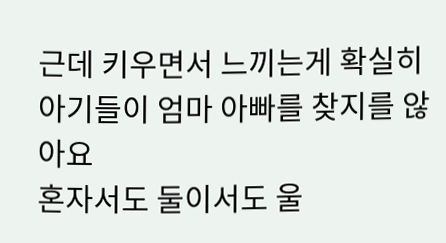근데 키우면서 느끼는게 확실히
아기들이 엄마 아빠를 찾지를 않아요
혼자서도 둘이서도 울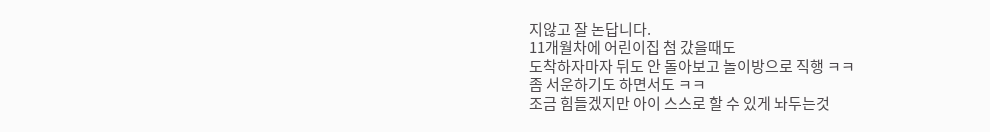지않고 잘 논답니다.
11개월차에 어린이집 첨 갔을때도
도착하자마자 뒤도 안 돌아보고 놀이방으로 직행 ㅋㅋ
좀 서운하기도 하면서도 ㅋㅋ
조금 힘들겠지만 아이 스스로 할 수 있게 놔두는것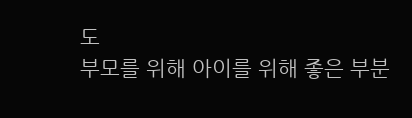도
부모를 위해 아이를 위해 좋은 부분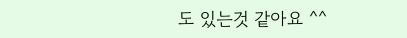도 있는것 같아요 ^^